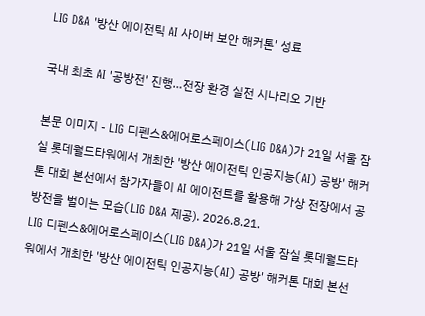LIG D&A '방산 에이전틱 AI 사이버 보안 해커톤' 성료

국내 최초 AI '공방전' 진행…전장 환경 실전 시나리오 기반

본문 이미지 - LIG 디펜스&에어로스페이스(LIG D&A)가 21일 서울 잠실 롯데월드타워에서 개최한 '방산 에이전틱 인공지능(AI) 공방' 해커톤 대회 본선에서 참가자들이 AI 에이전트를 활용해 가상 전장에서 공방전을 벌이는 모습(LIG D&A 제공). 2026.8.21.
LIG 디펜스&에어로스페이스(LIG D&A)가 21일 서울 잠실 롯데월드타워에서 개최한 '방산 에이전틱 인공지능(AI) 공방' 해커톤 대회 본선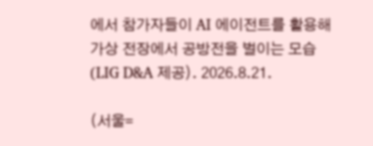에서 참가자들이 AI 에이전트를 활용해 가상 전장에서 공방전을 벌이는 모습(LIG D&A 제공). 2026.8.21.

(서울=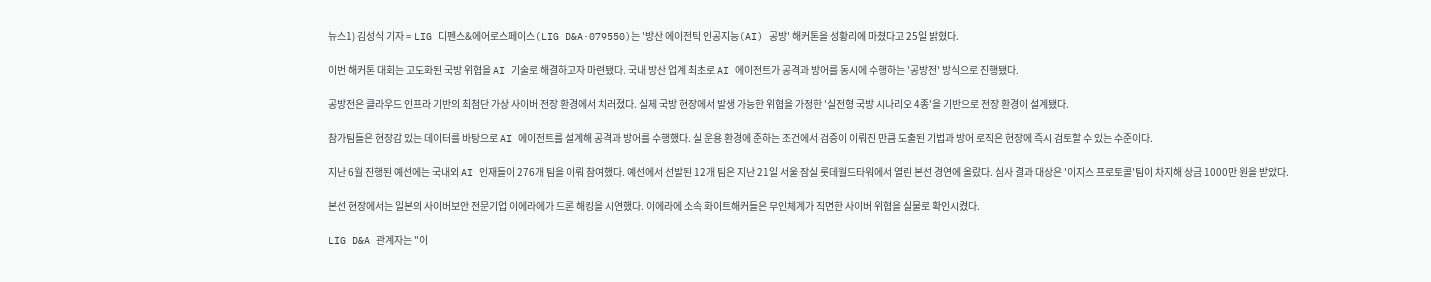뉴스1) 김성식 기자 = LIG 디펜스&에어로스페이스(LIG D&A·079550)는 '방산 에이전틱 인공지능(AI) 공방' 해커톤을 성황리에 마쳤다고 25일 밝혔다.

이번 해커톤 대회는 고도화된 국방 위협을 AI 기술로 해결하고자 마련됐다. 국내 방산 업계 최초로 AI 에이전트가 공격과 방어를 동시에 수행하는 '공방전' 방식으로 진행됐다.

공방전은 클라우드 인프라 기반의 최첨단 가상 사이버 전장 환경에서 치러졌다. 실제 국방 현장에서 발생 가능한 위협을 가정한 '실전형 국방 시나리오 4종'을 기반으로 전장 환경이 설계됐다.

참가팀들은 현장감 있는 데이터를 바탕으로 AI 에이전트를 설계해 공격과 방어를 수행했다. 실 운용 환경에 준하는 조건에서 검증이 이뤄진 만큼 도출된 기법과 방어 로직은 현장에 즉시 검토할 수 있는 수준이다.

지난 6월 진행된 예선에는 국내외 AI 인재들이 276개 팀을 이뤄 참여했다. 예선에서 선발된 12개 팀은 지난 21일 서울 잠실 롯데월드타워에서 열린 본선 경연에 올랐다. 심사 결과 대상은 '이지스 프로토콜'팀이 차지해 상금 1000만 원을 받았다.

본선 현장에서는 일본의 사이버보안 전문기업 이에라에가 드론 해킹을 시연했다. 이에라에 소속 화이트해커들은 무인체계가 직면한 사이버 위협을 실물로 확인시켰다.

LIG D&A 관계자는 "이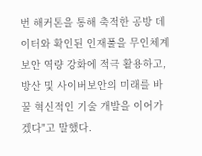번 해커톤을 통해 축적한 공방 데이터와 확인된 인재풀을 무인체계 보안 역량 강화에 적극 활용하고, 방산 및 사이버보안의 미래를 바꿀 혁신적인 기술 개발을 이어가겠다"고 말했다.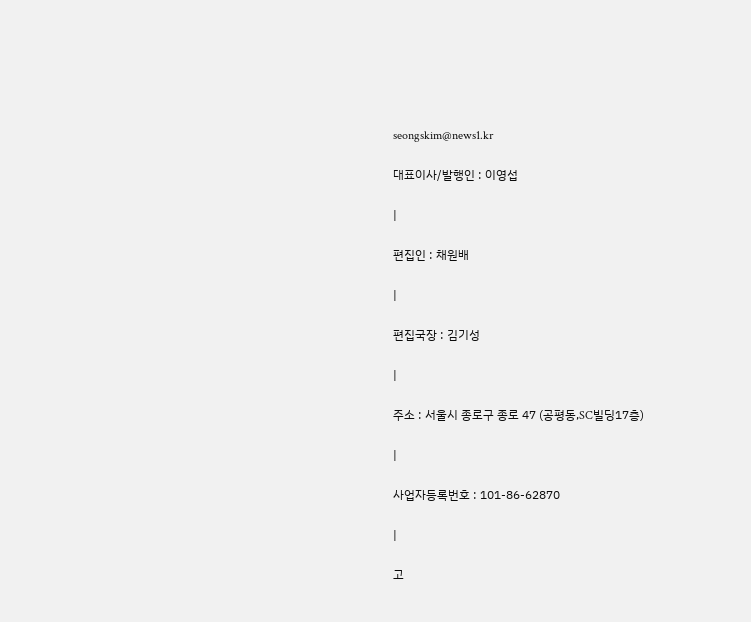seongskim@news1.kr

대표이사/발행인 : 이영섭

|

편집인 : 채원배

|

편집국장 : 김기성

|

주소 : 서울시 종로구 종로 47 (공평동,SC빌딩17층)

|

사업자등록번호 : 101-86-62870

|

고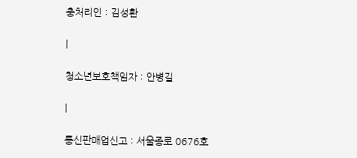충처리인 : 김성환

|

청소년보호책임자 : 안병길

|

통신판매업신고 : 서울종로 0676호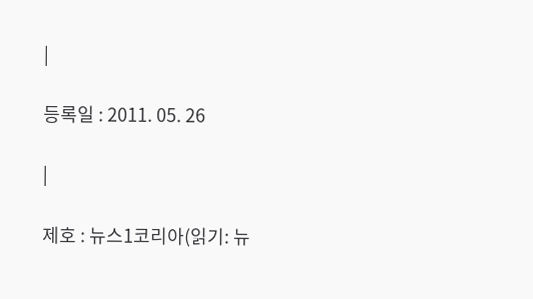|

등록일 : 2011. 05. 26

|

제호 : 뉴스1코리아(읽기: 뉴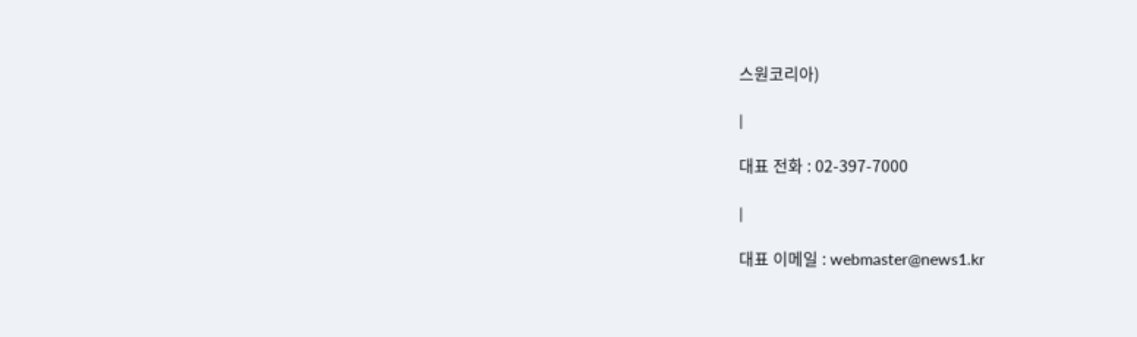스원코리아)

|

대표 전화 : 02-397-7000

|

대표 이메일 : webmaster@news1.kr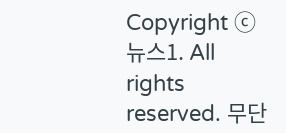Copyright ⓒ 뉴스1. All rights reserved. 무단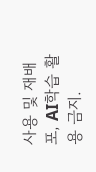사용 및 재배포, AI학습 활용 금지.